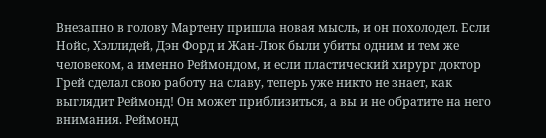Внезапно в голову Мартену пришла новая мысль, и он похолодел. Если Нойс, Хэллидей, Дэн Форд и Жан-Люк были убиты одним и тем же человеком, а именно Реймондом, и если пластический хирург доктор Грей сделал свою работу на славу, теперь уже никто не знает, как выглядит Реймонд! Он может приблизиться, а вы и не обратите на него внимания. Реймонд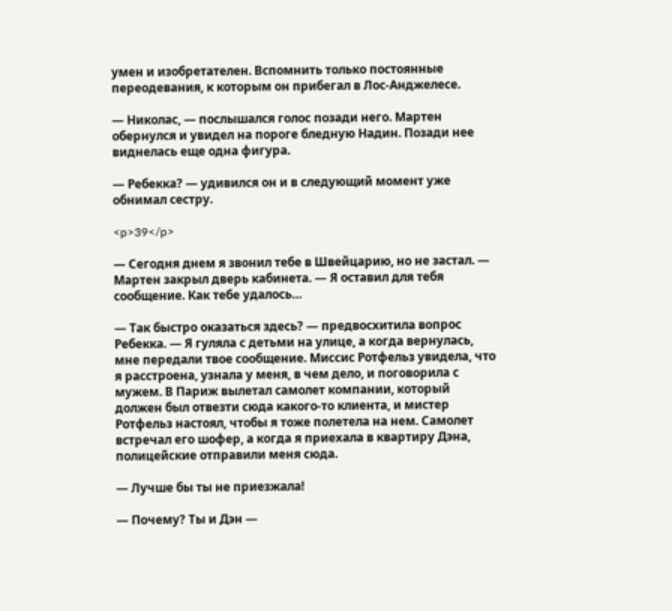умен и изобретателен. Вспомнить только постоянные переодевания, к которым он прибегал в Лос-Анджелесе.

— Николас, — послышался голос позади него. Мартен обернулся и увидел на пороге бледную Надин. Позади нее виднелась еще одна фигура.

— Ребекка? — удивился он и в следующий момент уже обнимал сестру.

<p>39</p>

— Сегодня днем я звонил тебе в Швейцарию, но не застал. — Мартен закрыл дверь кабинета. — Я оставил для тебя сообщение. Как тебе удалось…

— Так быстро оказаться здесь? — предвосхитила вопрос Ребекка. — Я гуляла с детьми на улице, а когда вернулась, мне передали твое сообщение. Миссис Ротфельз увидела, что я расстроена, узнала у меня, в чем дело, и поговорила с мужем. В Париж вылетал самолет компании, который должен был отвезти сюда какого-то клиента, и мистер Ротфельз настоял, чтобы я тоже полетела на нем. Самолет встречал его шофер, а когда я приехала в квартиру Дэна, полицейские отправили меня сюда.

— Лучше бы ты не приезжала!

— Почему? Ты и Дэн —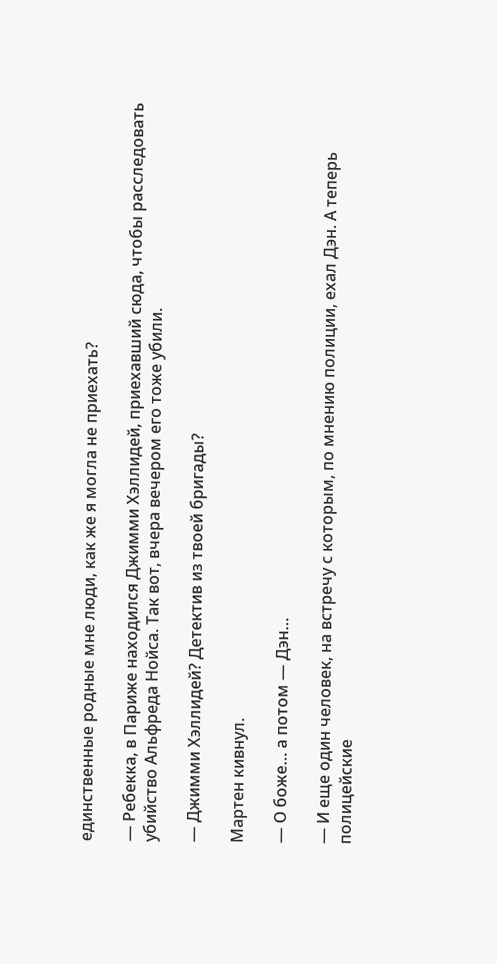единственные родные мне люди, как же я могла не приехать?

— Ребекка, в Париже находился Джимми Хэллидей, приехавший сюда, чтобы расследовать убийство Альфреда Нойса. Так вот, вчера вечером его тоже убили.

— Джимми Хэллидей? Детектив из твоей бригады?

Мартен кивнул.

— О боже… а потом — Дэн…

— И еще один человек, на встречу с которым, по мнению полиции, ехал Дэн. А теперь полицейские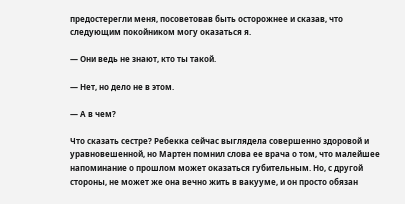предостерегли меня, посоветовав быть осторожнее и сказав, что следующим покойником могу оказаться я.

— Они ведь не знают, кто ты такой.

— Нет, но дело не в этом.

— А в чем?

Что сказать сестре? Ребекка сейчас выглядела совершенно здоровой и уравновешенной, но Мартен помнил слова ее врача о том, что малейшее напоминание о прошлом может оказаться губительным. Но, с другой стороны, не может же она вечно жить в вакууме, и он просто обязан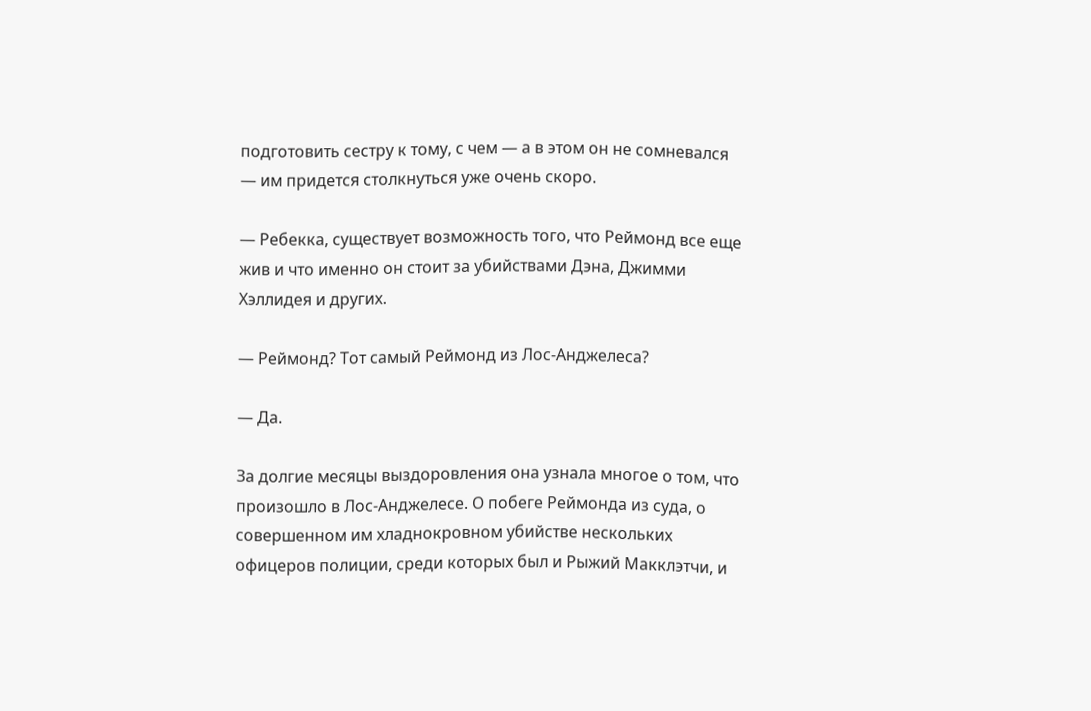подготовить сестру к тому, с чем — а в этом он не сомневался — им придется столкнуться уже очень скоро.

— Ребекка, существует возможность того, что Реймонд все еще жив и что именно он стоит за убийствами Дэна, Джимми Хэллидея и других.

— Реймонд? Тот самый Реймонд из Лос-Анджелеса?

— Да.

За долгие месяцы выздоровления она узнала многое о том, что произошло в Лос-Анджелесе. О побеге Реймонда из суда, о совершенном им хладнокровном убийстве нескольких офицеров полиции, среди которых был и Рыжий Макклэтчи, и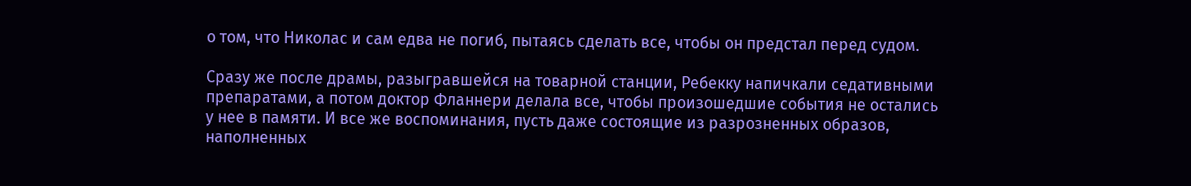о том, что Николас и сам едва не погиб, пытаясь сделать все, чтобы он предстал перед судом.

Сразу же после драмы, разыгравшейся на товарной станции, Ребекку напичкали седативными препаратами, а потом доктор Фланнери делала все, чтобы произошедшие события не остались у нее в памяти. И все же воспоминания, пусть даже состоящие из разрозненных образов, наполненных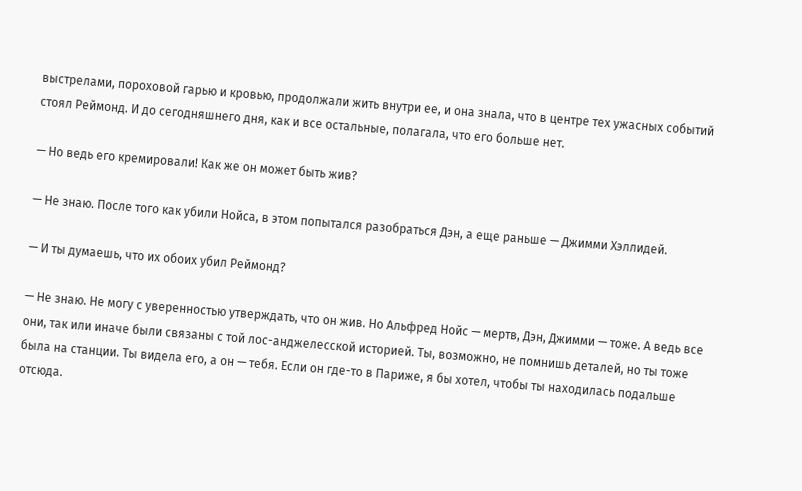выстрелами, пороховой гарью и кровью, продолжали жить внутри ее, и она знала, что в центре тех ужасных событий стоял Реймонд. И до сегодняшнего дня, как и все остальные, полагала, что его больше нет.

— Но ведь его кремировали! Как же он может быть жив?

— Не знаю. После того как убили Нойса, в этом попытался разобраться Дэн, а еще раньше — Джимми Хэллидей.

— И ты думаешь, что их обоих убил Реймонд?

— Не знаю. Не могу с уверенностью утверждать, что он жив. Но Альфред Нойс — мертв, Дэн, Джимми — тоже. А ведь все они, так или иначе были связаны с той лос-анджелесской историей. Ты, возможно, не помнишь деталей, но ты тоже была на станции. Ты видела его, а он — тебя. Если он где-то в Париже, я бы хотел, чтобы ты находилась подальше отсюда.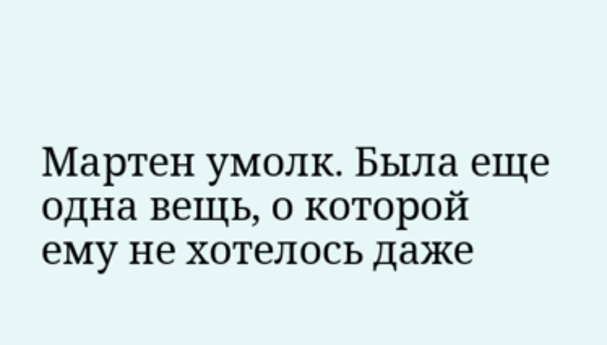Мартен умолк. Была еще одна вещь, о которой ему не хотелось даже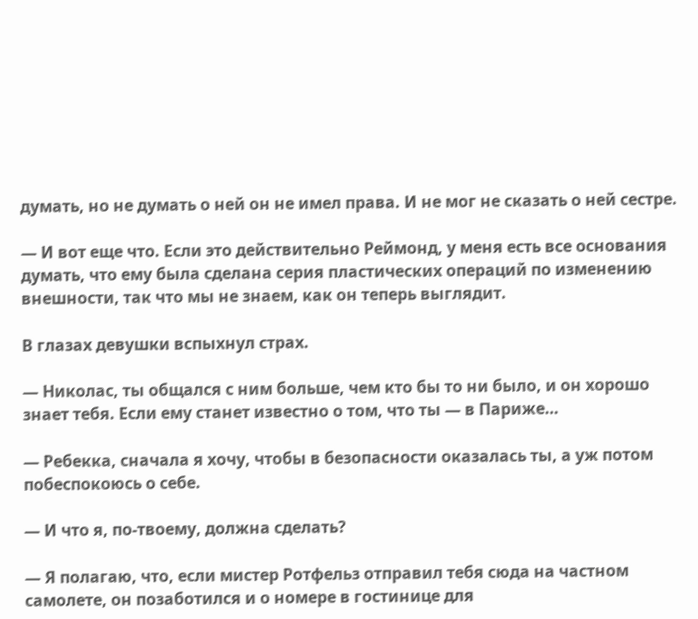думать, но не думать о ней он не имел права. И не мог не сказать о ней сестре.

— И вот еще что. Если это действительно Реймонд, у меня есть все основания думать, что ему была сделана серия пластических операций по изменению внешности, так что мы не знаем, как он теперь выглядит.

В глазах девушки вспыхнул страх.

— Николас, ты общался с ним больше, чем кто бы то ни было, и он хорошо знает тебя. Если ему станет известно о том, что ты — в Париже…

— Ребекка, сначала я хочу, чтобы в безопасности оказалась ты, а уж потом побеспокоюсь о себе.

— И что я, по-твоему, должна сделать?

— Я полагаю, что, если мистер Ротфельз отправил тебя сюда на частном самолете, он позаботился и о номере в гостинице для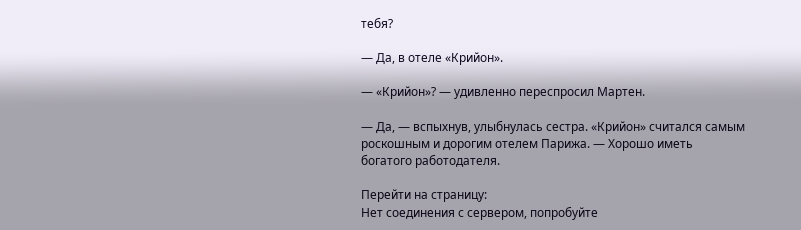тебя?

— Да, в отеле «Крийон».

— «Крийон»? — удивленно переспросил Мартен.

— Да, — вспыхнув, улыбнулась сестра. «Крийон» считался самым роскошным и дорогим отелем Парижа. — Хорошо иметь богатого работодателя.

Перейти на страницу:
Нет соединения с сервером, попробуйте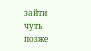зайти чуть позже